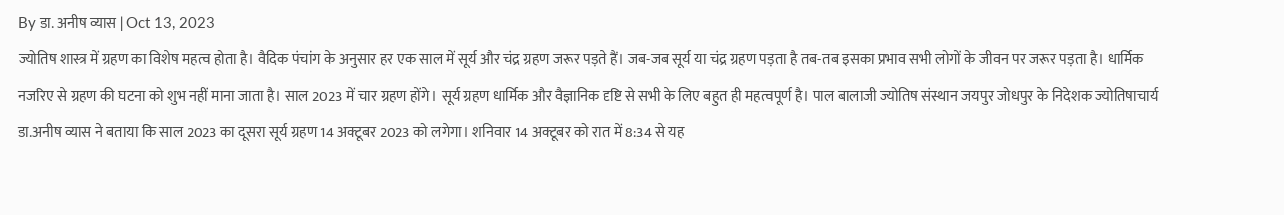By डा. अनीष व्यास | Oct 13, 2023
ज्योतिष शास्त्र में ग्रहण का विशेष महत्व होता है। वैदिक पंचांग के अनुसार हर एक साल में सूर्य और चंद्र ग्रहण जरूर पड़ते हैं। जब-जब सूर्य या चंद्र ग्रहण पड़ता है तब-तब इसका प्रभाव सभी लोगों के जीवन पर जरूर पड़ता है। धार्मिक नजरिए से ग्रहण की घटना को शुभ नहीं माना जाता है। साल 2023 में चार ग्रहण होंगे। सूर्य ग्रहण धार्मिक और वैज्ञानिक दृष्टि से सभी के लिए बहुत ही महत्वपूर्ण है। पाल बालाजी ज्योतिष संस्थान जयपुर जोधपुर के निदेशक ज्योतिषाचार्य डा.अनीष व्यास ने बताया कि साल 2023 का दूसरा सूर्य ग्रहण 14 अक्टूबर 2023 को लगेगा। शनिवार 14 अक्टूबर को रात में 8:34 से यह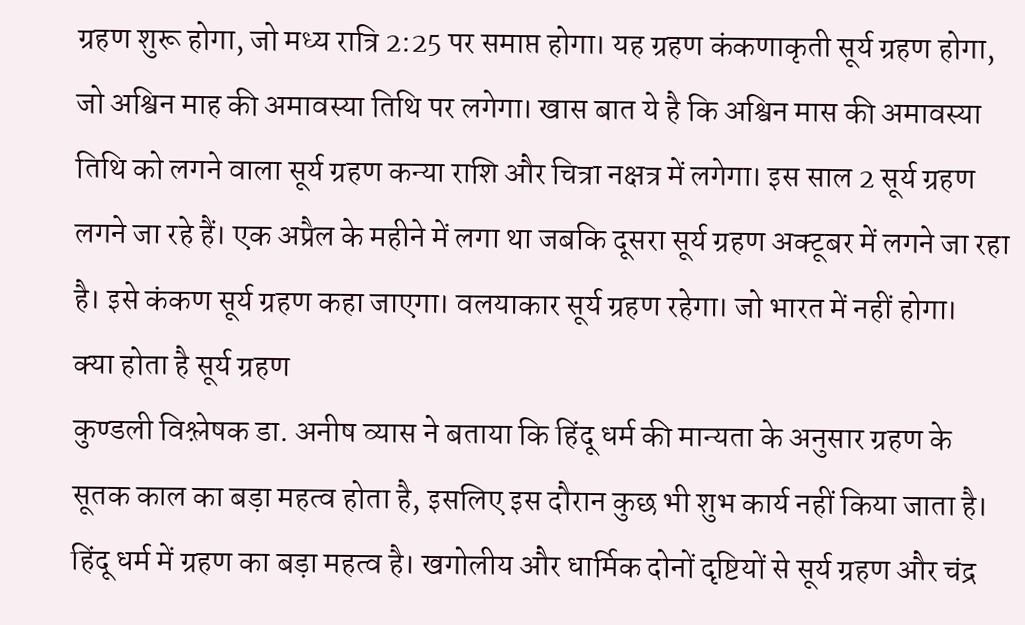ग्रहण शुरू होगा, जो मध्य रात्रि 2:25 पर समाप्त होगा। यह ग्रहण कंकणाकृती सूर्य ग्रहण होगा, जो अश्विन माह की अमावस्या तिथि पर लगेगा। खास बात ये है कि अश्विन मास की अमावस्या तिथि को लगने वाला सूर्य ग्रहण कन्या राशि और चित्रा नक्षत्र में लगेगा। इस साल 2 सूर्य ग्रहण लगने जा रहे हैं। एक अप्रैल के महीने में लगा था जबकि दूसरा सूर्य ग्रहण अक्टूबर में लगने जा रहा है। इसे कंकण सूर्य ग्रहण कहा जाएगा। वलयाकार सूर्य ग्रहण रहेगा। जो भारत में नहीं होगा।
क्या होता है सूर्य ग्रहण
कुण्डली विश्ल़ेषक डा. अनीष व्यास ने बताया कि हिंदू धर्म की मान्यता के अनुसार ग्रहण के सूतक काल का बड़ा महत्व होता है, इसलिए इस दौरान कुछ भी शुभ कार्य नहीं किया जाता है। हिंदू धर्म में ग्रहण का बड़ा महत्व है। खगोलीय और धार्मिक दोनों दृष्टियों से सूर्य ग्रहण और चंद्र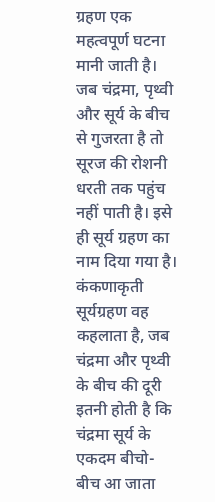ग्रहण एक महत्वपूर्ण घटना मानी जाती है। जब चंद्रमा, पृथ्वी और सूर्य के बीच से गुजरता है तो सूरज की रोशनी धरती तक पहुंच नहीं पाती है। इसे ही सूर्य ग्रहण का नाम दिया गया है। कंकणाकृती सूर्यग्रहण वह कहलाता है, जब चंद्रमा और पृथ्वी के बीच की दूरी इतनी होती है कि चंद्रमा सूर्य के एकदम बीचो-बीच आ जाता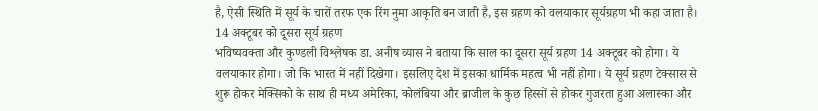है, ऐसी स्थिति में सूर्य के चारों तरफ एक रिंग नुमा आकृति बन जाती है, इस ग्रहण को वलयाकार सूर्यग्रहण भी कहा जाता है।
14 अक्टूबर को दूसरा सूर्य ग्रहण
भविष्यवक्ता और कुण्डली विश्ल़ेषक डा. अनीष व्यास ने बताया कि साल का दूसरा सूर्य ग्रहण 14 अक्टूबर को होगा। ये वलयाकार होगा। जो कि भारत में नहीं दिखेगा। इसलिए देश में इसका धार्मिक महत्व भी नहीं होगा। ये सूर्य ग्रहण टेक्सास से शुरू होकर मेक्सिको के साथ ही मध्य अमेरिका, कोलंबिया और ब्राजील के कुछ हिस्सों से होकर गुजरता हुआ अलास्का और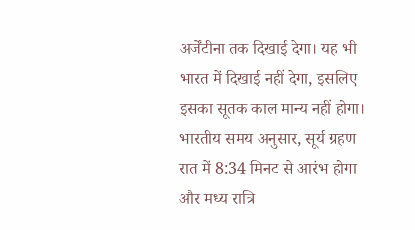अर्जेंटीना तक दिखाई देगा। यह भी भारत में दिखाई नहीं देगा, इसलिए इसका सूतक काल मान्य नहीं होगा। भारतीय समय अनुसार, सूर्य ग्रहण रात में 8:34 मिनट से आरंभ होगा और मध्य रात्रि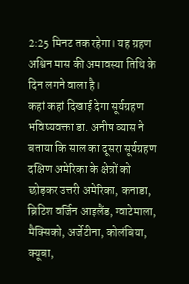2:25 मिनट तक रहेगा। यह ग्रहण अश्विन मास की अमावस्या तिथि के दिन लगने वाला है।
कहां कहां दिखाई देगा सूर्यग्रहण
भविष्यवक्ता डा. अनीष व्यास ने बताया कि साल का दूसरा सूर्यग्रहण दक्षिण अमेरिका के क्षेत्रों को छोड़कर उत्तरी अमेरिका, कनाडा, ब्रिटिश वर्जिन आइलैंड, ग्वाटेमाला, मैक्सिको, अर्जेटीना, कोलंबिया, क्यूबा,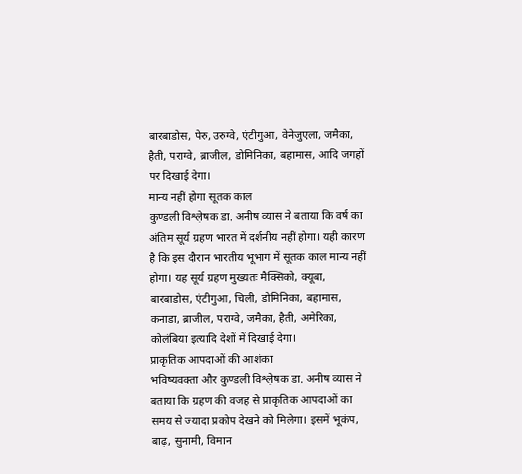बारबाडोस, पेरु, उरुग्वे, एंटीगुआ, वेनेजुएला, जमैका, हैती, पराग्वे, ब्राजील, डोमिनिका, बहामास, आदि जगहों पर दिखाई देगा।
मान्य नहीं होगा सूतक काल
कुण्डली विश्ल़ेषक डा. अनीष व्यास ने बताया कि वर्ष का अंतिम सूर्य ग्रहण भारत में दर्शनीय नहीं होगा। यही कारण है कि इस दौरान भारतीय भूभाग में सूतक काल मान्य नहीं होगा। यह सूर्य ग्रहण मुख्यतः मैक्सिको, क्यूबा, बारबाडोस, एंटीगुआ, चिली, डोमिनिका, बहामास, कनाडा, ब्राजील, पराग्वे, जमैका, हैती, अमेरिका, कोलंबिया इत्यादि देशों में दिखाई देगा।
प्राकृतिक आपदाओं की आशंका
भविष्यवक्ता और कुण्डली विश्ल़ेषक डा. अनीष व्यास ने बताया कि ग्रहण की वजह से प्राकृतिक आपदाओं का समय से ज्यादा प्रकोप देखने को मिलेगा। इसमें भूकंप, बाढ़, सुनामी, विमान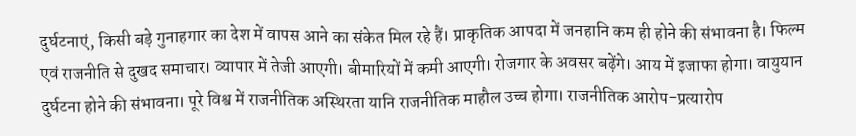दुर्घटनाएं, किसी बड़े गुनाहगार का देश में वापस आने का संकेत मिल रहे हैं। प्राकृतिक आपदा में जनहानि कम ही होने की संभावना है। फिल्म एवं राजनीति से दुखद समाचार। व्यापार में तेजी आएगी। बीमारियों में कमी आएगी। रोजगार के अवसर बढ़ेंगे। आय में इजाफा होगा। वायुयान दुर्घटना होने की संभावना। पूरे विश्व में राजनीतिक अस्थिरता यानि राजनीतिक माहौल उच्च होगा। राजनीतिक आरोप-प्रत्यारोप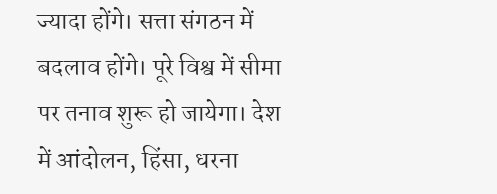ज्यादा होंगे। सत्ता संगठन में बदलाव होंगे। पूरे विश्व में सीमा पर तनाव शुरू हो जायेगा। देश में आंदोलन, हिंसा, धरना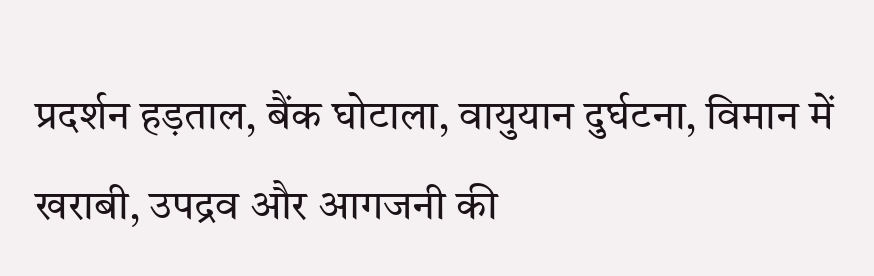प्रदर्शन हड़ताल, बैंक घोटाला, वायुयान दुर्घटना, विमान में खराबी, उपद्रव और आगजनी की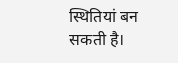स्थितियां बन सकती है।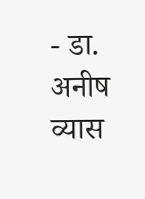- डा. अनीष व्यास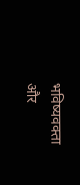भविष्यवक्ता और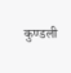कुण्डली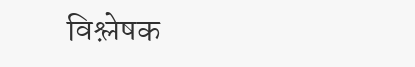विश्ल़ेषक